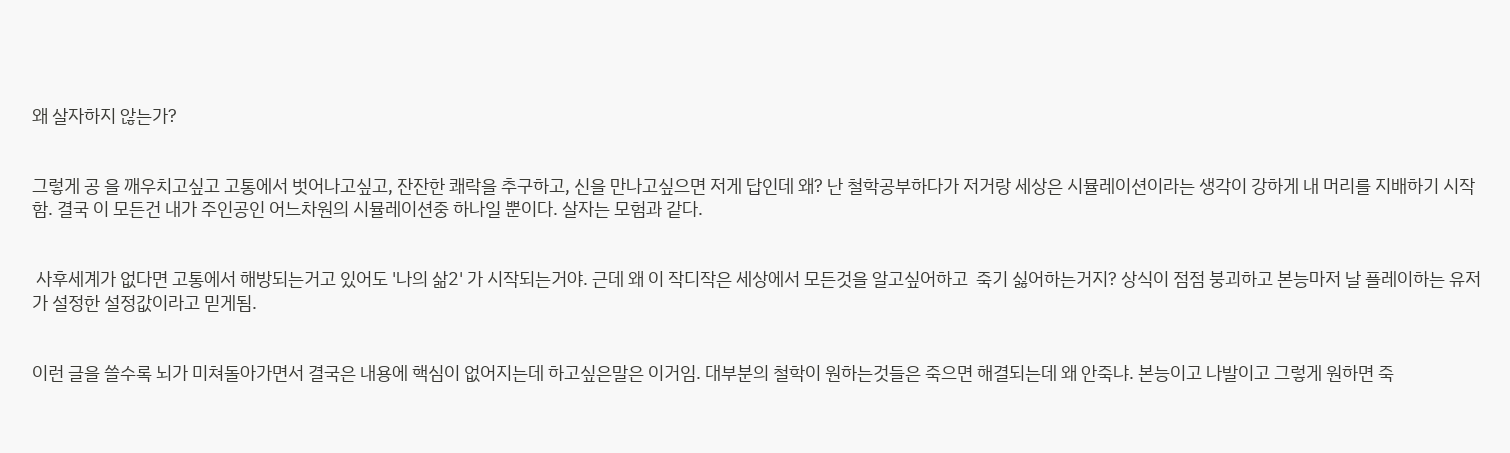왜 살자하지 않는가?


그렇게 공 을 깨우치고싶고 고통에서 벗어나고싶고, 잔잔한 쾌락을 추구하고, 신을 만나고싶으면 저게 답인데 왜? 난 철학공부하다가 저거랑 세상은 시뮬레이션이라는 생각이 강하게 내 머리를 지배하기 시작함. 결국 이 모든건 내가 주인공인 어느차원의 시뮬레이션중 하나일 뿐이다. 살자는 모험과 같다.


 사후세계가 없다면 고통에서 해방되는거고 있어도 '나의 삶2' 가 시작되는거야. 근데 왜 이 작디작은 세상에서 모든것을 알고싶어하고  죽기 싫어하는거지? 상식이 점점 붕괴하고 본능마저 날 플레이하는 유저가 설정한 설정값이라고 믿게됨.


이런 글을 쓸수록 뇌가 미쳐돌아가면서 결국은 내용에 핵심이 없어지는데 하고싶은말은 이거임. 대부분의 철학이 원하는것들은 죽으면 해결되는데 왜 안죽냐. 본능이고 나발이고 그렇게 원하면 죽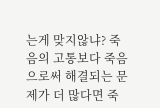는게 맞지않냐? 죽음의 고통보다 죽음으로써 해결되는 문제가 더 많다면 죽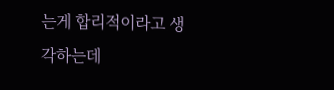는게 합리적이라고 생각하는데